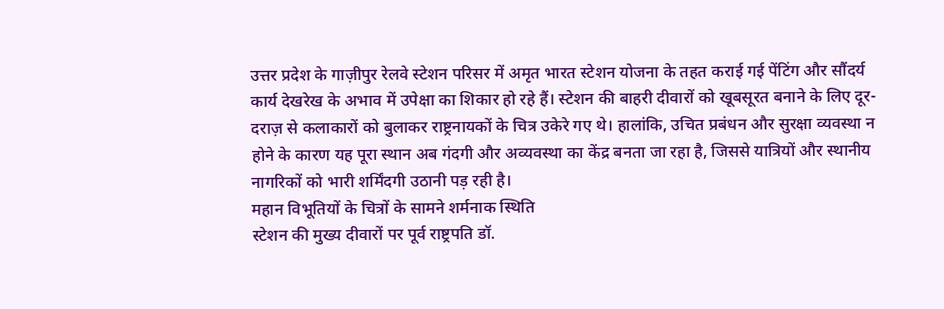उत्तर प्रदेश के गाज़ीपुर रेलवे स्टेशन परिसर में अमृत भारत स्टेशन योजना के तहत कराई गई पेंटिंग और सौंदर्य कार्य देखरेख के अभाव में उपेक्षा का शिकार हो रहे हैं। स्टेशन की बाहरी दीवारों को खूबसूरत बनाने के लिए दूर-दराज़ से कलाकारों को बुलाकर राष्ट्रनायकों के चित्र उकेरे गए थे। हालांकि, उचित प्रबंधन और सुरक्षा व्यवस्था न होने के कारण यह पूरा स्थान अब गंदगी और अव्यवस्था का केंद्र बनता जा रहा है, जिससे यात्रियों और स्थानीय नागरिकों को भारी शर्मिंदगी उठानी पड़ रही है।
महान विभूतियों के चित्रों के सामने शर्मनाक स्थिति
स्टेशन की मुख्य दीवारों पर पूर्व राष्ट्रपति डॉ.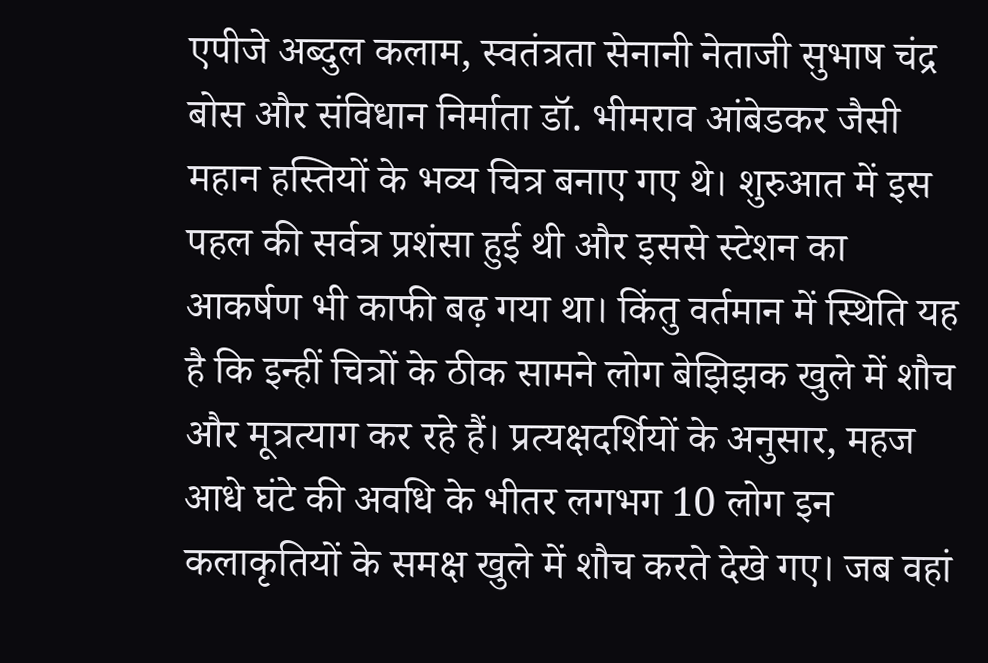एपीजे अब्दुल कलाम, स्वतंत्रता सेनानी नेताजी सुभाष चंद्र बोस और संविधान निर्माता डॉ. भीमराव आंबेडकर जैसी महान हस्तियों के भव्य चित्र बनाए गए थे। शुरुआत में इस पहल की सर्वत्र प्रशंसा हुई थी और इससे स्टेशन का आकर्षण भी काफी बढ़ गया था। किंतु वर्तमान में स्थिति यह है कि इन्हीं चित्रों के ठीक सामने लोग बेझिझक खुले में शौच और मूत्रत्याग कर रहे हैं। प्रत्यक्षदर्शियों के अनुसार, महज आधे घंटे की अवधि के भीतर लगभग 10 लोग इन कलाकृतियों के समक्ष खुले में शौच करते देखे गए। जब वहां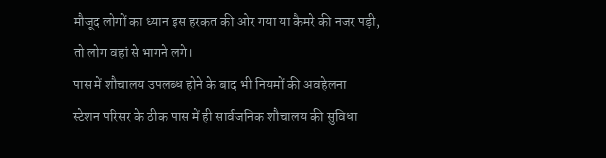मौजूद लोगों का ध्यान इस हरकत की ओर गया या कैमरे की नजर पड़ी, तो लोग वहां से भागने लगे।
पास में शौचालय उपलब्ध होने के बाद भी नियमों की अवहेलना
स्टेशन परिसर के ठीक पास में ही सार्वजनिक शौचालय की सुविधा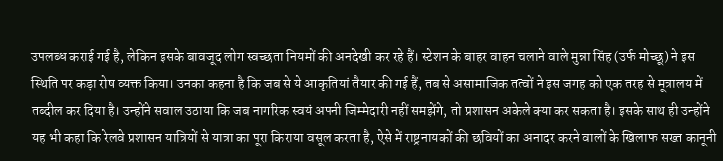उपलब्ध कराई गई है, लेकिन इसके बावजूद लोग स्वच्छता नियमों की अनदेखी कर रहे हैं। स्टेशन के बाहर वाहन चलाने वाले मुन्ना सिंह (उर्फ मोच्छू) ने इस स्थिति पर कड़ा रोष व्यक्त किया। उनका कहना है कि जब से ये आकृतियां तैयार की गई हैं, तब से असामाजिक तत्वों ने इस जगह को एक तरह से मूत्रालय में तब्दील कर दिया है। उन्होंने सवाल उठाया कि जब नागरिक स्वयं अपनी जिम्मेदारी नहीं समझेंगे, तो प्रशासन अकेले क्या कर सकता है। इसके साथ ही उन्होंने यह भी कहा कि रेलवे प्रशासन यात्रियों से यात्रा का पूरा किराया वसूल करता है, ऐसे में राष्ट्रनायकों की छवियों का अनादर करने वालों के खिलाफ सख्त कानूनी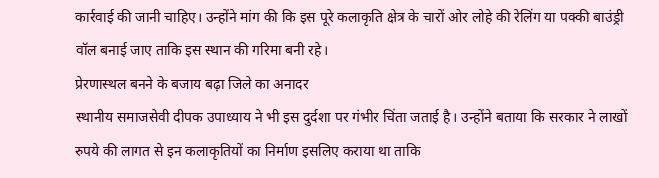कार्रवाई की जानी चाहिए। उन्होंने मांग की कि इस पूरे कलाकृति क्षेत्र के चारों ओर लोहे की रेलिंग या पक्की बाउंड्री वॉल बनाई जाए ताकि इस स्थान की गरिमा बनी रहे।
प्रेरणास्थल बनने के बजाय बढ़ा जिले का अनादर
स्थानीय समाजसेवी दीपक उपाध्याय ने भी इस दुर्दशा पर गंभीर चिंता जताई है। उन्होंने बताया कि सरकार ने लाखों रुपये की लागत से इन कलाकृतियों का निर्माण इसलिए कराया था ताकि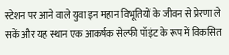स्टेशन पर आने वाले युवा इन महान विभूतियों के जीवन से प्रेरणा ले सकें और यह स्थान एक आकर्षक सेल्फी पॉइंट के रूप में विकसित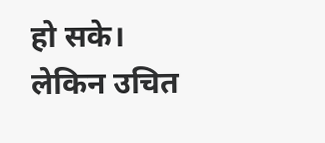हो सके। लेकिन उचित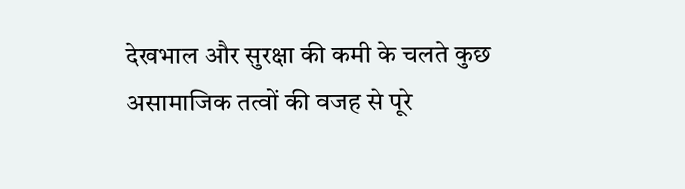देखभाल और सुरक्षा की कमी के चलते कुछ असामाजिक तत्वों की वजह से पूरे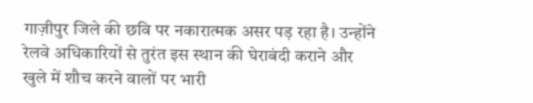गाज़ीपुर जिले की छवि पर नकारात्मक असर पड़ रहा है। उन्होंने रेलवे अधिकारियों से तुरंत इस स्थान की घेराबंदी कराने और खुले में शौच करने वालों पर भारी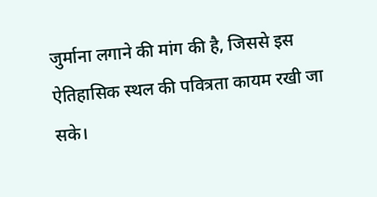जुर्माना लगाने की मांग की है, जिससे इस ऐतिहासिक स्थल की पवित्रता कायम रखी जा सके।